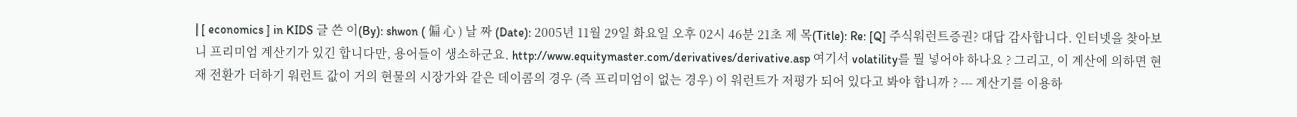| [ economics ] in KIDS 글 쓴 이(By): shwon ( 偏 心 ) 날 짜 (Date): 2005년 11월 29일 화요일 오후 02시 46분 21초 제 목(Title): Re: [Q] 주식워런트증권? 대답 감사합니다. 인터넷을 찾아보니 프리미엄 계산기가 있긴 합니다만, 용어들이 생소하군요. http://www.equitymaster.com/derivatives/derivative.asp 여기서 volatility를 뭘 넣어야 하나요 ? 그리고, 이 계산에 의하면 현재 전환가 더하기 워런트 값이 거의 현물의 시장가와 같은 데이콤의 경우 (즉 프리미엄이 없는 경우) 이 워런트가 저평가 되어 있다고 봐야 합니까 ? --- 계산기를 이용하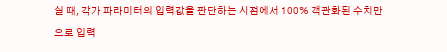실 때, 각가 파라미터의 입력값을 판단하는 시점에서 100% 객관화된 수치만으로 입력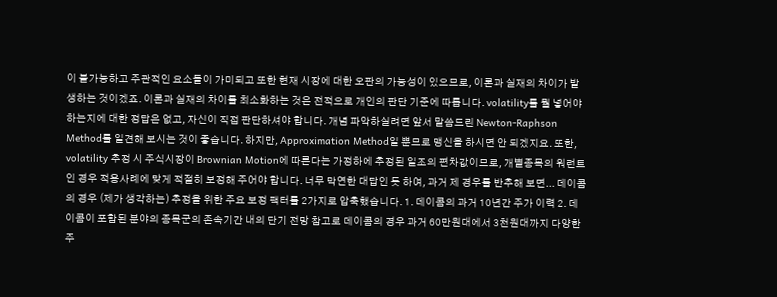이 불가능하고 주관적인 요소들이 가미되고 또한 현재 시장에 대한 오판의 가능성이 있으므로, 이론과 실재의 차이가 발생하는 것이겠죠. 이론과 실재의 차이를 최소화하는 것은 전적으로 개인의 판단 기준에 따릅니다. volatility를 뭘 넣어야 하는지에 대한 정답은 없고, 자신이 직접 판단하셔야 합니다. 개념 파악하실려면 앞서 말씀드린 Newton-Raphson Method를 일견해 보시는 것이 좋습니다. 하지만, Approximation Method일 뿐므로 맹신을 하시면 안 되겠지요. 또한, volatility 추정 시 주식시장이 Brownian Motion에 따른다는 가정하에 추정된 일조의 편차값이므로, 개별종목의 워런트인 경우 적용사례에 맞게 적절히 보정해 주어야 합니다. 너무 막연한 대답인 듯 하여, 과거 제 경우를 반추해 보면... 데이콤의 경우 (제가 생각하는) 추정을 위한 주요 보정 팩터를 2가지로 압축했습니다. 1. 데이콤의 과거 10년간 주가 이력 2. 데이콤이 포함된 분야의 종목군의 존속기간 내의 단기 전망 참고로 데이콤의 경우 과거 60만원대에서 3천원대까지 다양한 주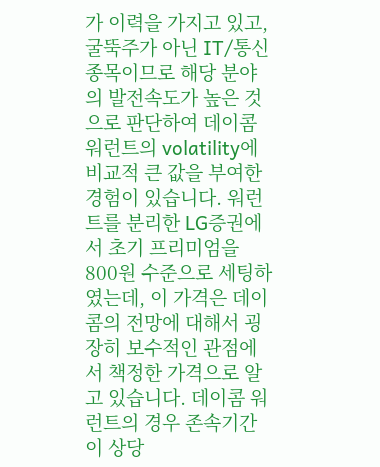가 이력을 가지고 있고, 굴뚝주가 아닌 IT/통신 종목이므로 해당 분야의 발전속도가 높은 것으로 판단하여 데이콤 워런트의 volatility에 비교적 큰 값을 부여한 경험이 있습니다. 워런트를 분리한 LG증권에서 초기 프리미엄을 800원 수준으로 세팅하였는데, 이 가격은 데이콤의 전망에 대해서 굉장히 보수적인 관점에서 책정한 가격으로 알고 있습니다. 데이콤 워런트의 경우 존속기간이 상당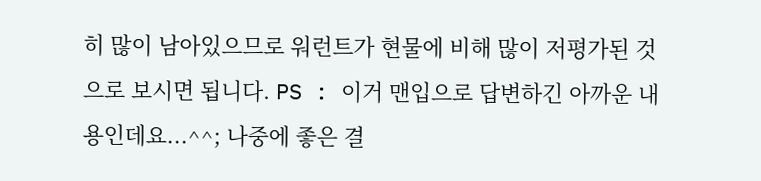히 많이 남아있으므로 워런트가 현물에 비해 많이 저평가된 것으로 보시면 됩니다. PS : 이거 맨입으로 답변하긴 아까운 내용인데요...^^; 나중에 좋은 결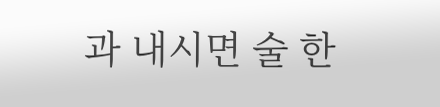과 내시면 술 한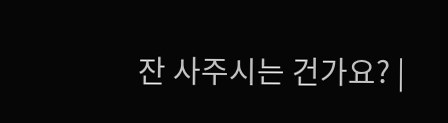잔 사주시는 건가요? |